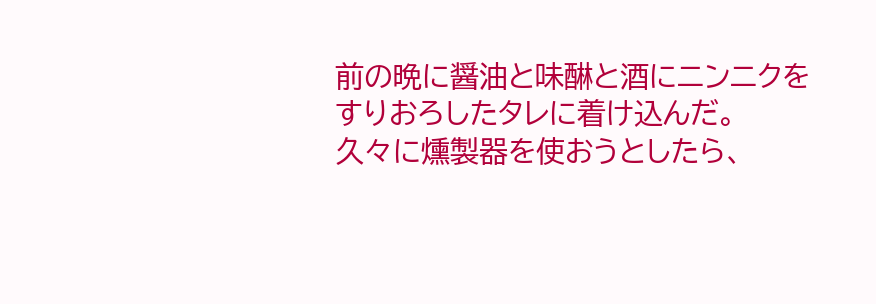前の晩に醤油と味醂と酒にニンニクをすりおろしたタレに着け込んだ。
久々に燻製器を使おうとしたら、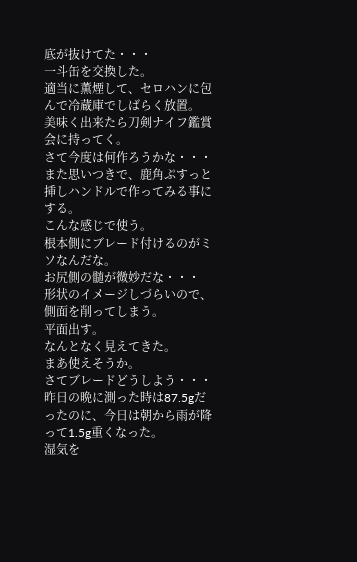底が抜けてた・・・
一斗缶を交換した。
適当に薫煙して、セロハンに包んで冷蔵庫でしばらく放置。
美味く出来たら刀剣ナイフ鑑賞会に持ってく。
さて今度は何作ろうかな・・・
また思いつきで、鹿角ぷすっと挿しハンドルで作ってみる事にする。
こんな感じで使う。
根本側にブレード付けるのがミソなんだな。
お尻側の髄が微妙だな・・・
形状のイメージしづらいので、側面を削ってしまう。
平面出す。
なんとなく見えてきた。
まあ使えそうか。
さてブレードどうしよう・・・
昨日の晩に測った時は87.5gだったのに、今日は朝から雨が降って1.5g重くなった。
湿気を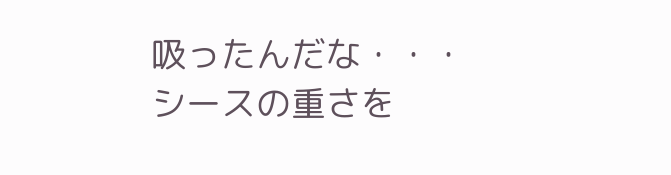吸ったんだな・・・
シースの重さを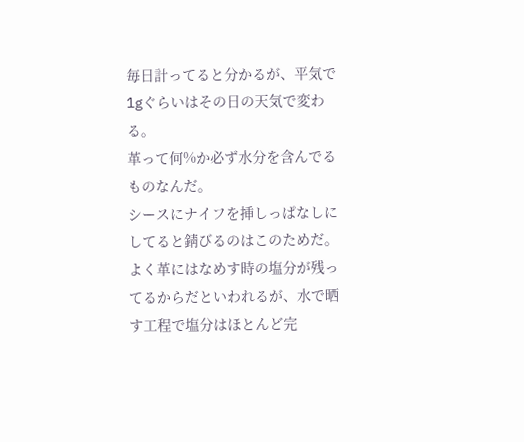毎日計ってると分かるが、平気で1gぐらいはその日の天気で変わる。
革って何%か必ず水分を含んでるものなんだ。
シースにナイフを挿しっぱなしにしてると錆びるのはこのためだ。
よく革にはなめす時の塩分が残ってるからだといわれるが、水で晒す工程で塩分はほとんど完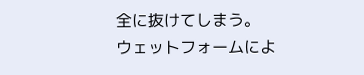全に抜けてしまう。
ウェットフォームによ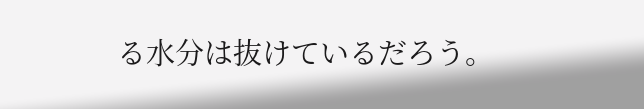る水分は抜けているだろう。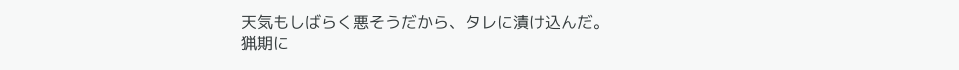天気もしばらく悪そうだから、タレに漬け込んだ。
猟期に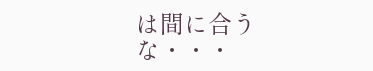は間に合うな・・・